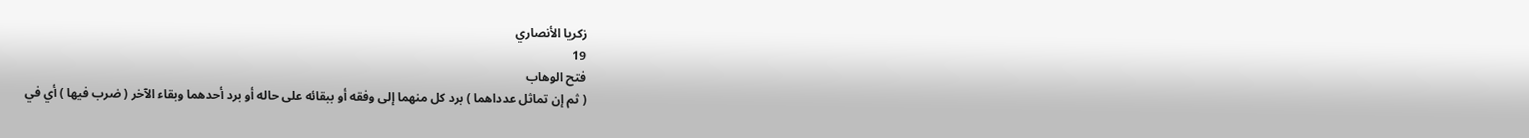زكريا الأنصاري
19
فتح الوهاب
( ثم إن تماثل عدداهما ) برد كل منهما إلى وفقه أو ببقائه على حاله أو برد أحدهما وبقاء الآخر ( ضرب فيها ) أي في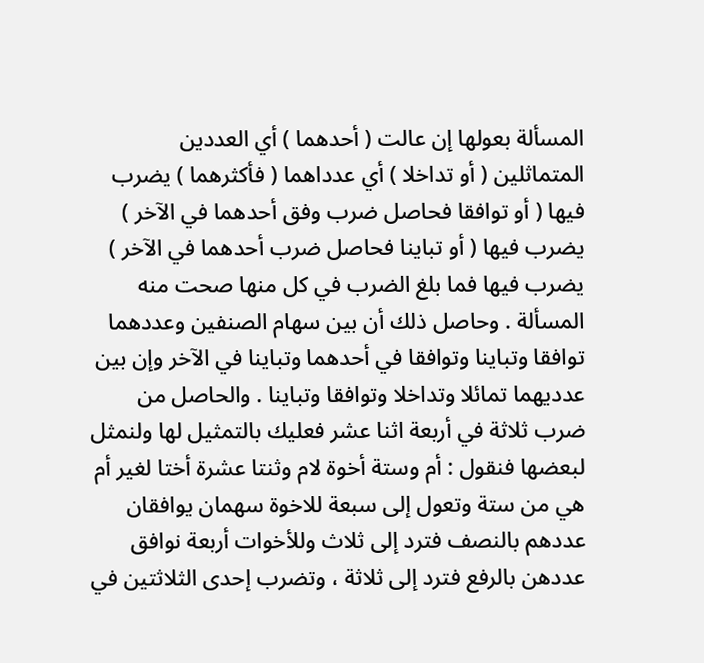المسألة بعولها إن عالت ( أحدهما ) أي العددين المتماثلين ( أو تداخلا ) أي عدداهما ( فأكثرهما ) يضرب فيها ( أو توافقا فحاصل ضرب وفق أحدهما في الآخر ) يضرب فيها ( أو تباينا فحاصل ضرب أحدهما في الآخر ) يضرب فيها فما بلغ الضرب في كل منها صحت منه المسألة . وحاصل ذلك أن بين سهام الصنفين وعددهما توافقا وتباينا وتوافقا في أحدهما وتباينا في الآخر وإن بين عدديهما تمائلا وتداخلا وتوافقا وتباينا . والحاصل من ضرب ثلاثة في أربعة اثنا عشر فعليك بالتمثيل لها ولنمثل لبعضها فنقول : أم وستة أخوة لام وثنتا عشرة أختا لغير أم هي من ستة وتعول إلى سبعة للاخوة سهمان يوافقان عددهم بالنصف فترد إلى ثلاث وللأخوات أربعة نوافق عددهن بالرفع فترد إلى ثلاثة ، وتضرب إحدى الثلاثتين في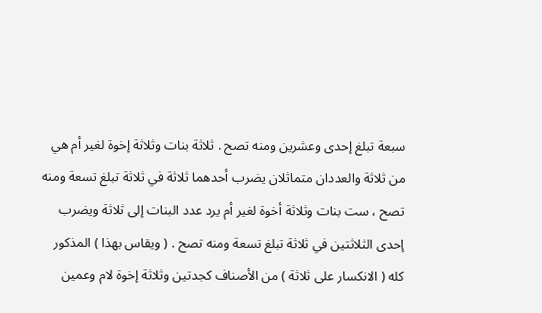سبعة تبلغ إحدى وعشرين ومنه تصح . ثلاثة بنات وثلاثة إخوة لغير أم هي من ثلاثة والعددان متماثلان يضرب أحدهما ثلاثة في ثلاثة تبلغ تسعة ومنه تصح ، ست بنات وثلاثة أخوة لغير أم يرد عدد البنات إلى ثلاثة ويضرب إحدى الثلاثتين في ثلاثة تبلغ تسعة ومنه تصح . ( ويقاس بهذا ) المذكور كله ( الانكسار على ثلاثة ) من الأصناف كجدتين وثلاثة إخوة لام وعمين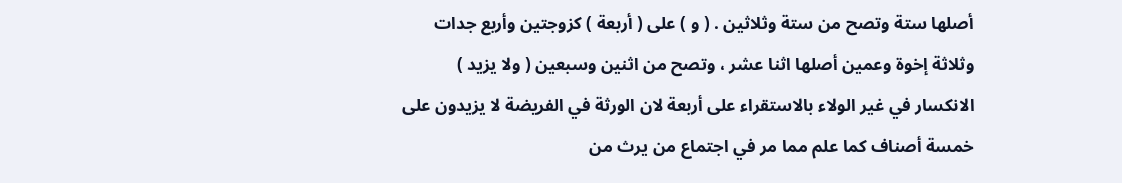أصلها ستة وتصح من ستة وثلاثين . ( و ) على ( أربعة ) كزوجتين وأربع جدات وثلاثة إخوة وعمين أصلها اثنا عشر ، وتصح من اثنين وسبعين ( ولا يزيد ) الانكسار في غير الولاء بالاستقراء على أربعة لان الورثة في الفريضة لا يزيدون على خمسة أصناف كما علم مما مر في اجتماع من يرث من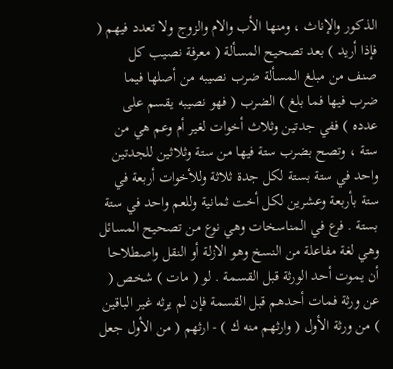الذكور والإناث ، ومنها الأب والام والزوج ولا تعدد فيهم ( فإذا أريد ) بعد تصحيح المسألة ( معرفة نصيب كل صنف من مبلغ المسألة ضرب نصيبه من أصلها فيما ضرب فيها فما بلغ ) الضرب ( فهو نصيبه يقسم على عدده ) ففي جدتين وثلاث أخوات لغير أم وعم هي من ستة ، وتصح بضرب ستة فيها من ستة وثلاثين للجدتين واحد في ستة بستة لكل جدة ثلاثة وللأخوات أربعة في ستة بأربعة وعشرين لكل أخت ثمانية وللعم واحد في ستة بستة . فرع في المناسخات وهي نوع من تصحيح المسائل وهي لغة مفاعلة من النسخ وهو الازلة أو النقل واصطلاحا أن يموت أحد الورثة قبل القسمة . لو ( مات ) شخص ( عن ورثة فمات أحدهم قبل القسمة فإن لم يرثه غير الباقين ) من ورثة الأول ( وارثهم منه ك ) - ارثهم ( من الأول جعل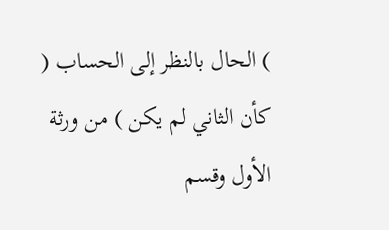) الحال بالنظر إلى الحساب ( كأن الثاني لم يكن ) من ورثة الأول وقسم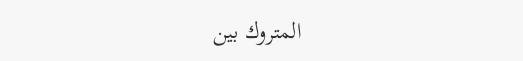المتروك بين